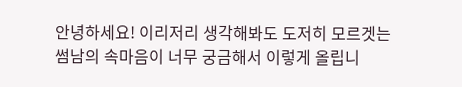안녕하세요! 이리저리 생각해봐도 도저히 모르겟는 썸남의 속마음이 너무 궁금해서 이렇게 올립니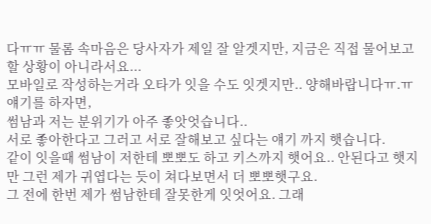다ㅠㅠ 물롬 속마음은 당사자가 제일 잘 알겟지만, 지금은 직접 물어보고 할 상황이 아니라서요...
모바일로 작성하는거라 오타가 잇을 수도 잇겟지만.. 양해바랍니다ㅠ.ㅠ
얘기를 하자면,
썸남과 저는 분위기가 아주 좋앗엇습니다..
서로 좋아한다고 그러고 서로 잘해보고 싶다는 얘기 까지 햇습니다.
같이 잇을때 썸남이 저한테 뽀뽀도 하고 키스까지 햇어요.. 안된다고 햇지만 그런 제가 귀엽다는 듯이 쳐다보면서 더 뽀뽀햇구요.
그 전에 한번 제가 썸남한테 잘못한게 잇엇어요. 그래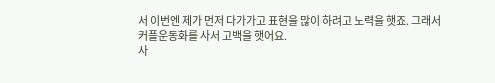서 이번엔 제가 먼저 다가가고 표현을 많이 하려고 노력을 햇죠. 그래서 커플운동화를 사서 고백을 햇어요.
사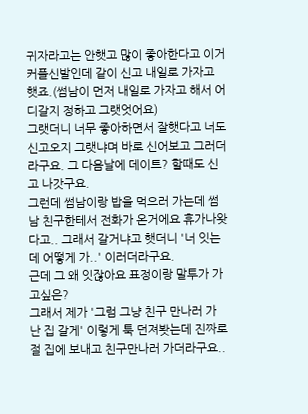귀자라고는 안햇고 많이 좋아한다고 이거 커플신발인데 같이 신고 내일로 가자고 햇죠.(썸남이 먼저 내일로 가자고 해서 어디갈지 정하고 그랫엇어요)
그랫더니 너무 좋아하면서 잘햇다고 너도 신고오지 그랫냐며 바로 신어보고 그러더라구요. 그 다음날에 데이트? 할때도 신고 나갓구요.
그런데 썸남이랑 밥을 먹으러 가는데 썸남 친구한테서 전화가 온거에요 휴가나왓다고.. 그래서 갈거냐고 햇더니 '너 잇는데 어떻게 가..' 이러더라구요.
근데 그 왜 잇잖아요 표정이랑 말투가 가고싶은?
그래서 제가 '그럼 그냥 친구 만나러 가 난 집 갈게' 이렇게 툭 던져봣는데 진짜로 절 집에 보내고 친구만나러 가더라구요..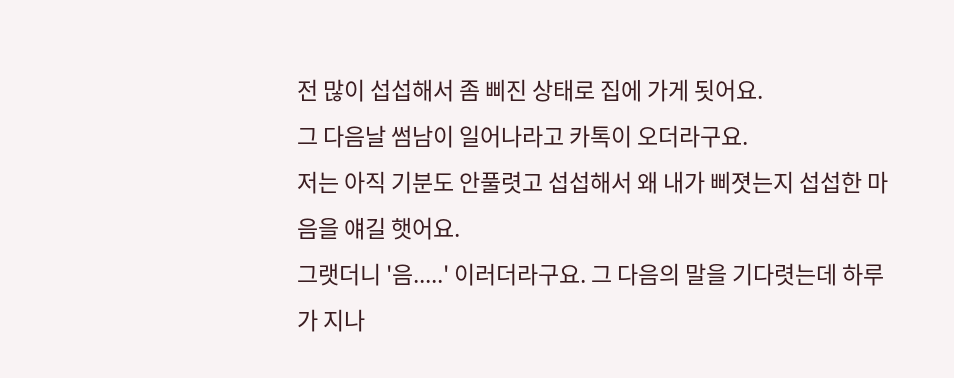전 많이 섭섭해서 좀 삐진 상태로 집에 가게 됫어요.
그 다음날 썸남이 일어나라고 카톡이 오더라구요.
저는 아직 기분도 안풀렷고 섭섭해서 왜 내가 삐졋는지 섭섭한 마음을 얘길 햇어요.
그랫더니 '음.....' 이러더라구요. 그 다음의 말을 기다렷는데 하루가 지나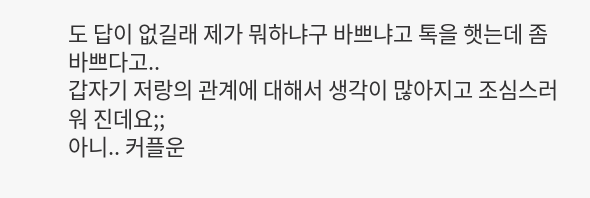도 답이 없길래 제가 뭐하냐구 바쁘냐고 톡을 햇는데 좀 바쁘다고..
갑자기 저랑의 관계에 대해서 생각이 많아지고 조심스러워 진데요;;
아니.. 커플운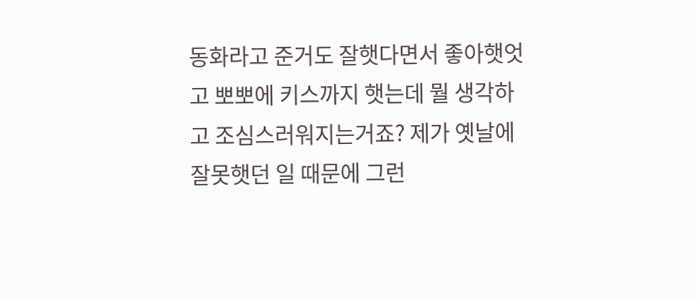동화라고 준거도 잘햇다면서 좋아햇엇고 뽀뽀에 키스까지 햇는데 뭘 생각하고 조심스러워지는거죠? 제가 옛날에 잘못햇던 일 때문에 그런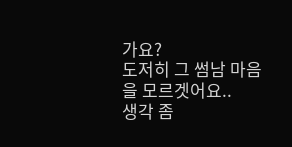가요?
도저히 그 썸남 마음을 모르겟어요..
생각 좀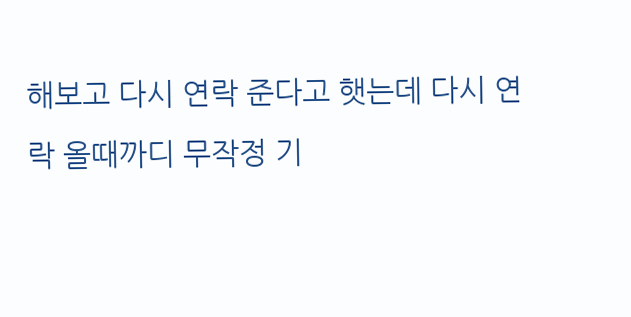해보고 다시 연락 준다고 햇는데 다시 연락 올때까디 무작정 기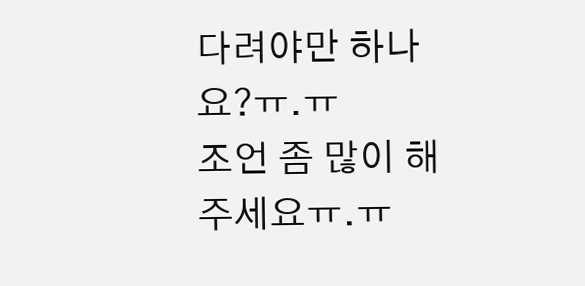다려야만 하나요?ㅠ.ㅠ
조언 좀 많이 해주세요ㅠ.ㅠ